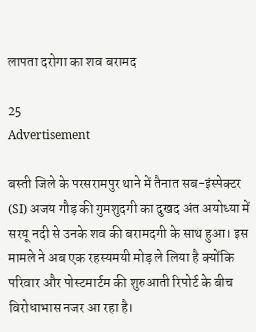लापता दरोगा का शव बरामद

25
Advertisement

बस्ती जिले के परसरामपुर थाने में तैनात सब-इंस्पेक्टर (SI) अजय गौड़ की गुमशुदगी का दुखद अंत अयोध्या में सरयू नदी से उनके शव की बरामदगी के साथ हुआ। इस मामले ने अब एक रहस्यमयी मोड़ ले लिया है क्योंकि परिवार और पोस्टमार्टम की शुरुआती रिपोर्ट के बीच विरोधाभास नजर आ रहा है।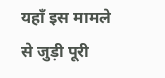यहाँ इस मामले से जुड़ी पूरी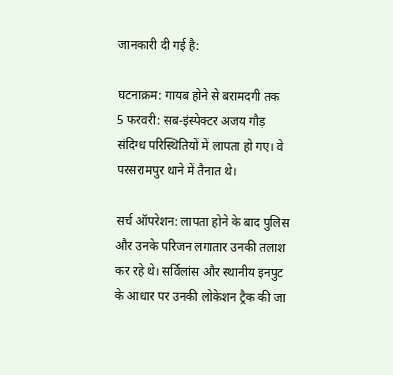जानकारी दी गई है:

घटनाक्रम: गायब होने से बरामदगी तक
5 फरवरी: सब-इंस्पेक्टर अजय गौड़ संदिग्ध परिस्थितियों में लापता हो गए। वे परसरामपुर थाने में तैनात थे।

सर्च ऑपरेशन: लापता होने के बाद पुलिस और उनके परिजन लगातार उनकी तलाश कर रहे थे। सर्विलांस और स्थानीय इनपुट के आधार पर उनकी लोकेशन ट्रैक की जा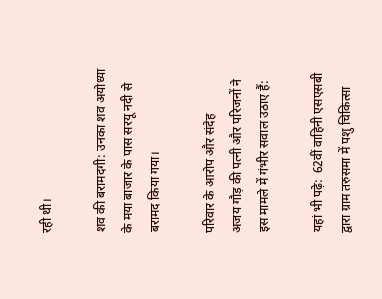रही थी।

शव की बरामदगी: उनका शव अयोध्या के मया बाजार के पास सरयू नदी से बरामद किया गया।

परिवार के आरोप और संदेह
अजय गौड़ की पत्नी और परिजनों ने इस मामले में गंभीर सवाल उठाए हैं:

यहां भी पढ़े:  62वीं वाहिनी एसएसबी द्वारा ग्राम तरुसमा में पशु चिकित्सा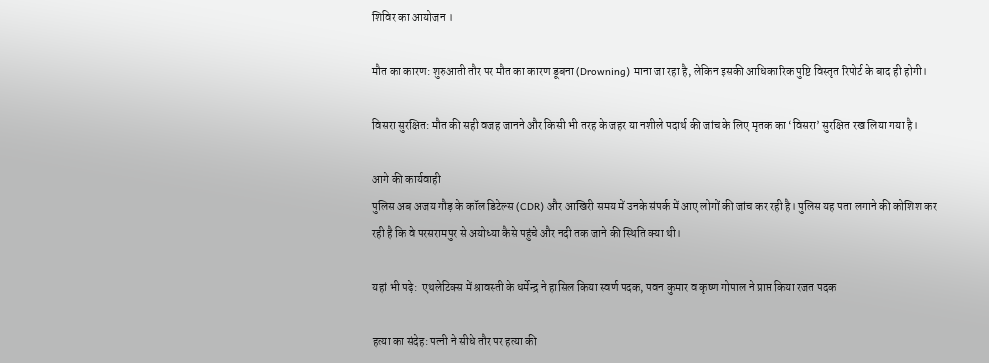शिविर का आयोजन ।

मौत का कारण: शुरुआती तौर पर मौत का कारण डूबना (Drowning) माना जा रहा है, लेकिन इसकी आधिकारिक पुष्टि विस्तृत रिपोर्ट के बाद ही होगी।

विसरा सुरक्षित: मौत की सही वजह जानने और किसी भी तरह के जहर या नशीले पदार्थ की जांच के लिए मृतक का ‘विसरा’ सुरक्षित रख लिया गया है।

आगे की कार्यवाही
पुलिस अब अजय गौड़ के कॉल डिटेल्स (CDR) और आखिरी समय में उनके संपर्क में आए लोगों की जांच कर रही है। पुलिस यह पता लगाने की कोशिश कर रही है कि वे परसरामपुर से अयोध्या कैसे पहुंचे और नदी तक जाने की स्थिति क्या थी।

यहां भी पढ़े:  एथलेटिक्स में श्रावस्ती के धर्मेन्द्र ने हासिल किया स्वर्ण पदक, पवन कुमार व कृष्ण गोपाल ने प्राप्त किया रजत पदक

हत्या का संदेह: पत्नी ने सीधे तौर पर हत्या की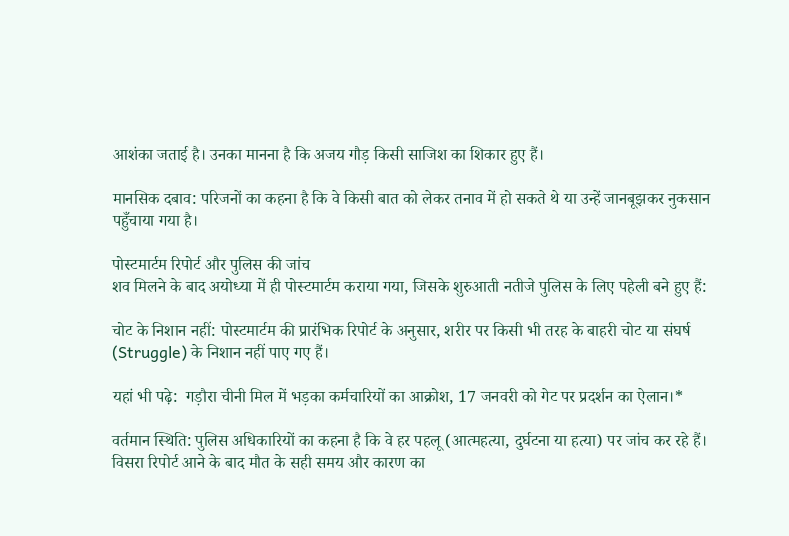आशंका जताई है। उनका मानना है कि अजय गौड़ किसी साजिश का शिकार हुए हैं।

मानसिक दबाव: परिजनों का कहना है कि वे किसी बात को लेकर तनाव में हो सकते थे या उन्हें जानबूझकर नुकसान पहुँचाया गया है।

पोस्टमार्टम रिपोर्ट और पुलिस की जांच
शव मिलने के बाद अयोध्या में ही पोस्टमार्टम कराया गया, जिसके शुरुआती नतीजे पुलिस के लिए पहेली बने हुए हैं:

चोट के निशान नहीं: पोस्टमार्टम की प्रारंभिक रिपोर्ट के अनुसार, शरीर पर किसी भी तरह के बाहरी चोट या संघर्ष (Struggle) के निशान नहीं पाए गए हैं।

यहां भी पढ़े:  गड़ौरा चीनी मिल में भड़का कर्मचारियों का आक्रोश, 17 जनवरी को गेट पर प्रदर्शन का ऐलान।*

वर्तमान स्थिति: पुलिस अधिकारियों का कहना है कि वे हर पहलू (आत्महत्या, दुर्घटना या हत्या) पर जांच कर रहे हैं। विसरा रिपोर्ट आने के बाद मौत के सही समय और कारण का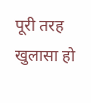पूरी तरह खुलासा हो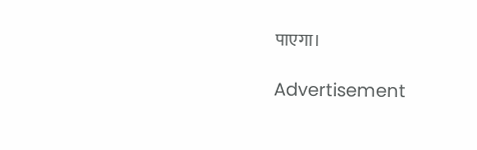पाएगा।

Advertisement